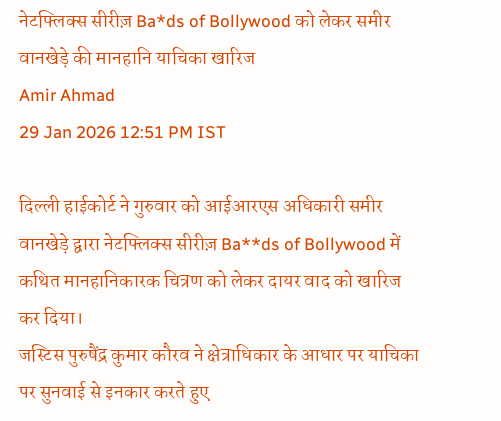नेटफ्लिक्स सीरीज़ Ba*ds of Bollywood को लेकर समीर वानखेड़े की मानहानि याचिका खारिज
Amir Ahmad
29 Jan 2026 12:51 PM IST

दिल्ली हाईकोर्ट ने गुरुवार को आईआरएस अधिकारी समीर वानखेड़े द्वारा नेटफ्लिक्स सीरीज़ Ba**ds of Bollywood में कथित मानहानिकारक चित्रण को लेकर दायर वाद को खारिज कर दिया।
जस्टिस पुरुषैंद्र कुमार कौरव ने क्षेत्राधिकार के आधार पर याचिका पर सुनवाई से इनकार करते हुए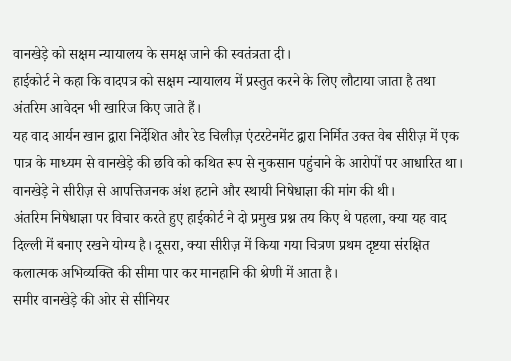वानखेड़े को सक्षम न्यायालय के समक्ष जाने की स्वतंत्रता दी।
हाईकोर्ट ने कहा कि वादपत्र को सक्षम न्यायालय में प्रस्तुत करने के लिए लौटाया जाता है तथा अंतरिम आवेदन भी खारिज किए जाते हैं।
यह वाद आर्यन खान द्वारा निर्देशित और रेड चिलीज़ एंटरटेनमेंट द्वारा निर्मित उक्त वेब सीरीज़ में एक पात्र के माध्यम से वानखेड़े की छवि को कथित रूप से नुकसान पहुंचाने के आरोपों पर आधारित था।
वानखेड़े ने सीरीज़ से आपत्तिजनक अंश हटाने और स्थायी निषेधाज्ञा की मांग की थी।
अंतरिम निषेधाज्ञा पर विचार करते हुए हाईकोर्ट ने दो प्रमुख प्रश्न तय किए थे पहला, क्या यह वाद दिल्ली में बनाए रखने योग्य है। दूसरा, क्या सीरीज़ में किया गया चित्रण प्रथम दृष्टया संरक्षित कलात्मक अभिव्यक्ति की सीमा पार कर मानहानि की श्रेणी में आता है।
समीर वानखेड़े की ओर से सीनियर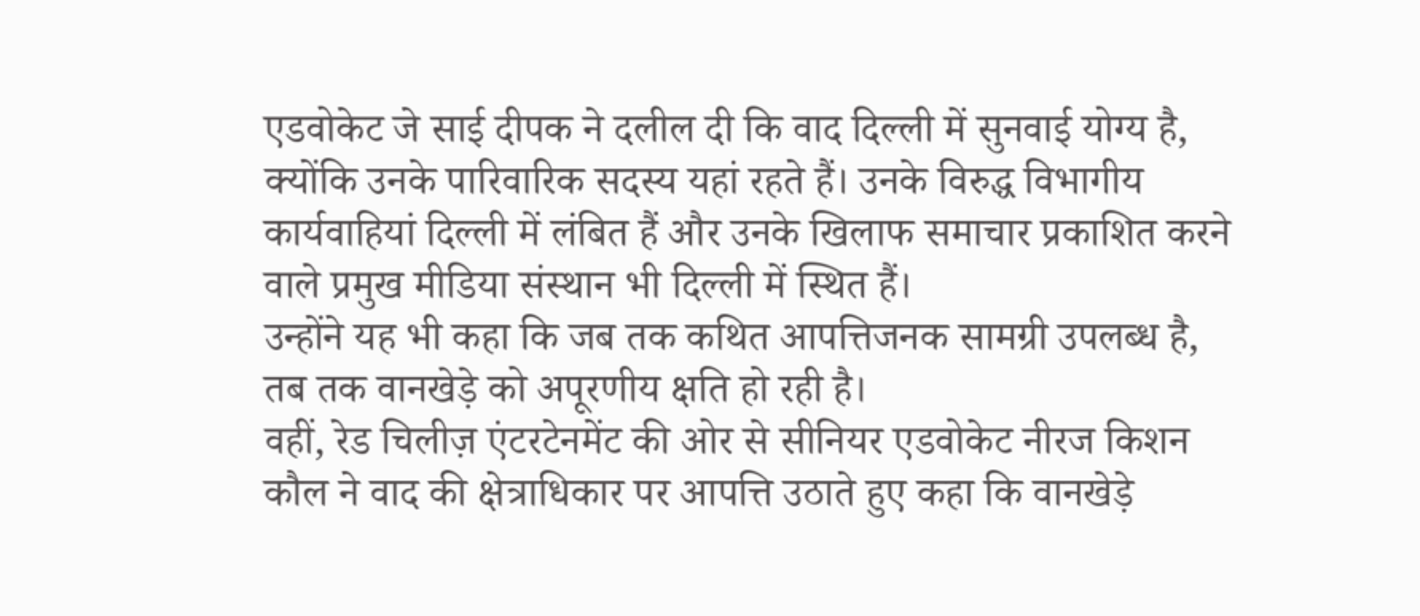एडवोकेट जे साई दीपक ने दलील दी कि वाद दिल्ली में सुनवाई योग्य है, क्योंकि उनके पारिवारिक सदस्य यहां रहते हैं। उनके विरुद्ध विभागीय कार्यवाहियां दिल्ली में लंबित हैं और उनके खिलाफ समाचार प्रकाशित करने वाले प्रमुख मीडिया संस्थान भी दिल्ली में स्थित हैं।
उन्होंने यह भी कहा कि जब तक कथित आपत्तिजनक सामग्री उपलब्ध है, तब तक वानखेड़े को अपूरणीय क्षति हो रही है।
वहीं, रेड चिलीज़ एंटरटेनमेंट की ओर से सीनियर एडवोकेट नीरज किशन कौल ने वाद की क्षेत्राधिकार पर आपत्ति उठाते हुए कहा कि वानखेड़े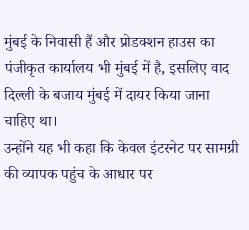मुंबई के निवासी हैं और प्रोडक्शन हाउस का पंजीकृत कार्यालय भी मुंबई में है, इसलिए वाद दिल्ली के बजाय मुंबई में दायर किया जाना चाहिए था।
उन्होंने यह भी कहा कि केवल इंटरनेट पर सामग्री की व्यापक पहुंच के आधार पर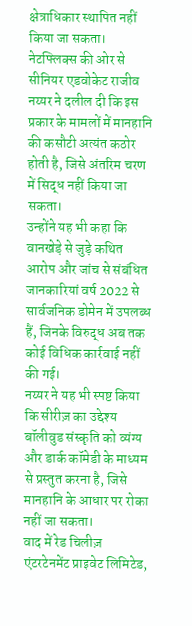क्षेत्राधिकार स्थापित नहीं किया जा सकता।
नेटफ्लिक्स की ओर से सीनियर एडवोकेट राजीव नय्यर ने दलील दी कि इस प्रकार के मामलों में मानहानि की कसौटी अत्यंत कठोर होती है, जिसे अंतरिम चरण में सिद्ध नहीं किया जा सकता।
उन्होंने यह भी कहा कि वानखेड़े से जुड़े कथित आरोप और जांच से संबंधित जानकारियां वर्ष 2022 से सार्वजनिक डोमेन में उपलब्ध हैं, जिनके विरुद्ध अब तक कोई विधिक कार्रवाई नहीं की गई।
नय्यर ने यह भी स्पष्ट किया कि सीरीज़ का उद्देश्य बॉलीवुड संस्कृति को व्यंग्य और डार्क कॉमेडी के माध्यम से प्रस्तुत करना है, जिसे मानहानि के आधार पर रोका नहीं जा सकता।
वाद में रेड चिलीज़ एंटरटेनमेंट प्राइवेट लिमिटेड,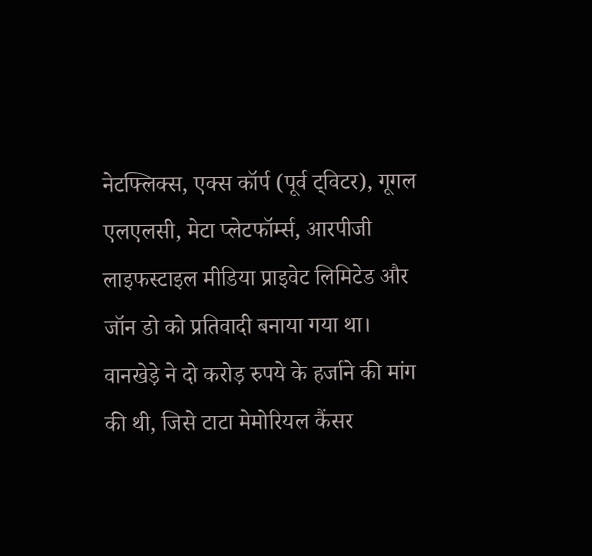नेटफ्लिक्स, एक्स कॉर्प (पूर्व ट्विटर), गूगल एलएलसी, मेटा प्लेटफॉर्म्स, आरपीजी लाइफस्टाइल मीडिया प्राइवेट लिमिटेड और जॉन डो को प्रतिवादी बनाया गया था।
वानखेड़े ने दो करोड़ रुपये के हर्जाने की मांग की थी, जिसे टाटा मेमोरियल कैंसर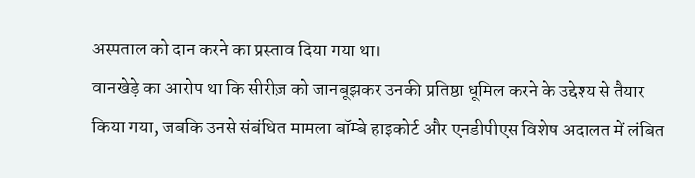अस्पताल को दान करने का प्रस्ताव दिया गया था।
वानखेड़े का आरोप था कि सीरीज़ को जानबूझकर उनकी प्रतिष्ठा धूमिल करने के उद्देश्य से तैयार किया गया, जबकि उनसे संबंधित मामला बॉम्बे हाइकोर्ट और एनडीपीएस विशेष अदालत में लंबित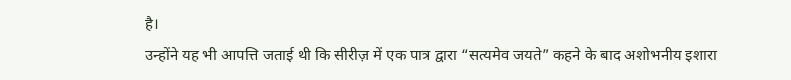है।
उन्होंने यह भी आपत्ति जताई थी कि सीरीज़ में एक पात्र द्वारा “सत्यमेव जयते” कहने के बाद अशोभनीय इशारा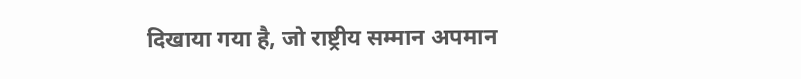दिखाया गया है, जो राष्ट्रीय सम्मान अपमान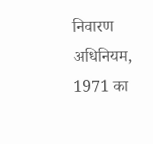निवारण अधिनियम, 1971 का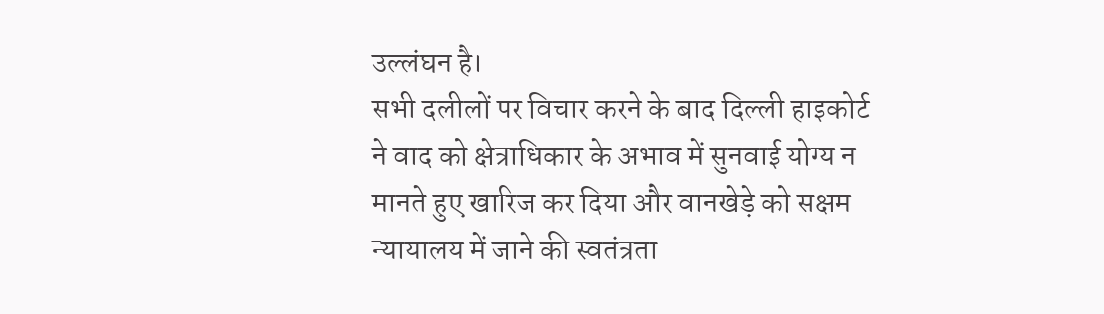उल्लंघन है।
सभी दलीलों पर विचार करने के बाद दिल्ली हाइकोर्ट ने वाद को क्षेत्राधिकार के अभाव में सुनवाई योग्य न मानते हुए खारिज कर दिया और वानखेड़े को सक्षम न्यायालय में जाने की स्वतंत्रता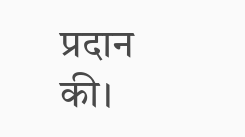प्रदान की।